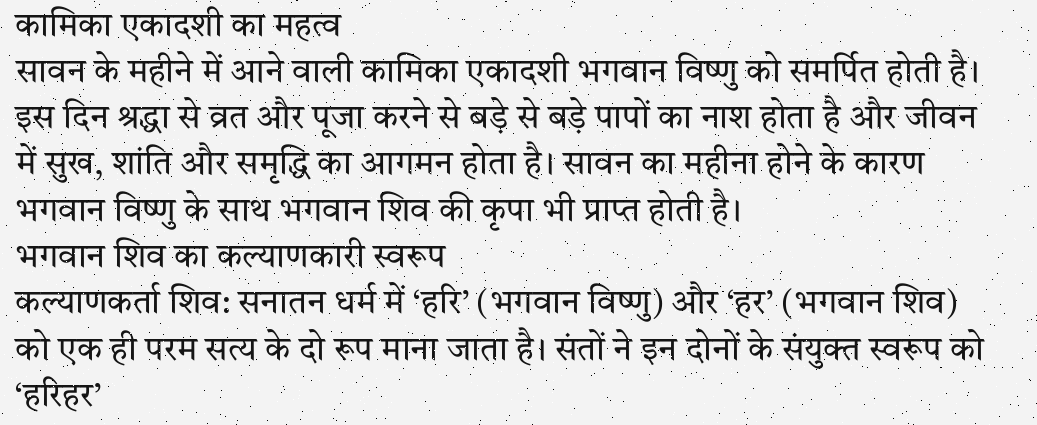कामिका एकादशी का महत्व
सावन के महीने में आने वाली कामिका एकादशी भगवान विष्णु को समर्पित होती है। इस दिन श्रद्धा से व्रत और पूजा करने से बड़े से बड़े पापों का नाश होता है और जीवन में सुख, शांति और समृद्धि का आगमन होता है। सावन का महीना होने के कारण भगवान विष्णु के साथ भगवान शिव की कृपा भी प्राप्त होती है।
भगवान शिव का कल्याणकारी स्वरूप
कल्याणकर्ता शिव: सनातन धर्म में ‘हरि’ (भगवान विष्णु) और ‘हर’ (भगवान शिव) को एक ही परम सत्य के दो रूप माना जाता है। संतों ने इन दोनों के संयुक्त स्वरूप को ‘हरिहर’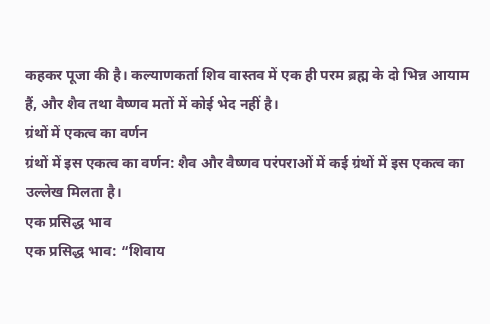कहकर पूजा की है। कल्याणकर्ता शिव वास्तव में एक ही परम ब्रह्म के दो भिन्न आयाम हैं, और शैव तथा वैष्णव मतों में कोई भेद नहीं है।
ग्रंथों में एकत्व का वर्णन
ग्रंथों में इस एकत्व का वर्णन: शैव और वैष्णव परंपराओं में कई ग्रंथों में इस एकत्व का उल्लेख मिलता है।
एक प्रसिद्ध भाव
एक प्रसिद्ध भाव: “शिवाय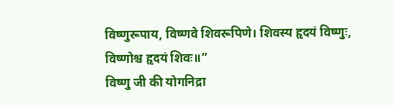विष्णुरूपाय, विष्णवे शिवरूपिणे। शिवस्य हृदयं विष्णुः, विष्णोश्च हृदयं शिवः॥”
विष्णु जी की योगनिद्रा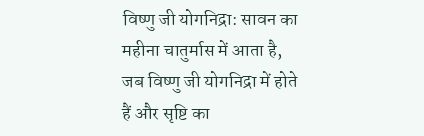विष्णु जी योगनिद्रा: सावन का महीना चातुर्मास में आता है, जब विष्णु जी योगनिद्रा में होते हैं और सृष्टि का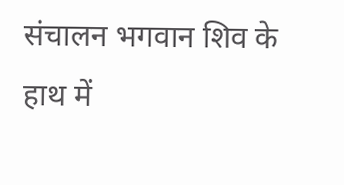संचालन भगवान शिव के हाथ में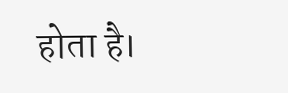होता है।